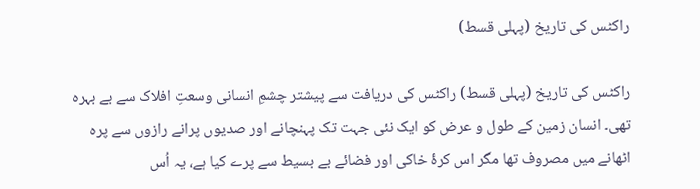راکٹس کی تاریخ (پہلی قسط)

راکٹس کی تاریخ (پہلی قسط) راکٹس کی دریافت سے پیشتر چشمِ انسانی وسعتِ افلاک سے بے بہرہ تھی۔ انسان زمین کے طول و عرض کو ایک نئی جہت تک پہنچانے اور صدیوں پرانے رازوں سے پرہ اٹھانے میں مصروف تھا مگر اس کرۂ خاکی اور فضائے بے بسیط سے پرے کیا ہے، یہ اُس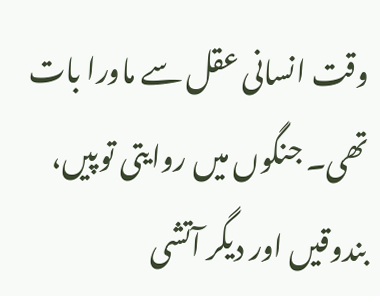وقت انسانی عقل سے ماورا بات تھی۔ جنگوں میں روایتی توپیں، بندوقیں اور دیگر آتشی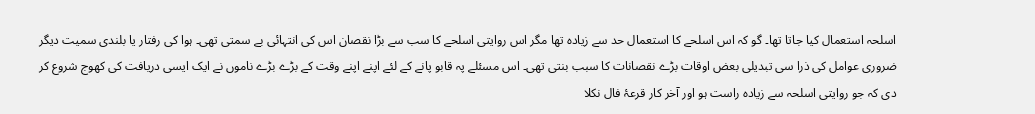اسلحہ استعمال کیا جاتا تھا۔ گو کہ اس اسلحے کا استعمال حد سے زیادہ تھا مگر اس روایتی اسلحے کا سب سے بڑا نقصان اس کی انتہائی بے سمتی تھی۔ ہوا کی رفتار یا بلندی سمیت دیگر ضروری عوامل کی ذرا سی تبدیلی بعض اوقات بڑے نقصانات کا سبب بنتی تھی۔ اس مسئلے پہ قابو پانے کے لئے اپنے اپنے وقت کے بڑے بڑے ناموں نے ایک ایسی دریافت کی کھوج شروع کر دی کہ جو روایتی اسلحہ سے زیادہ راست ہو اور آخر کار قرعۂ فال نکلا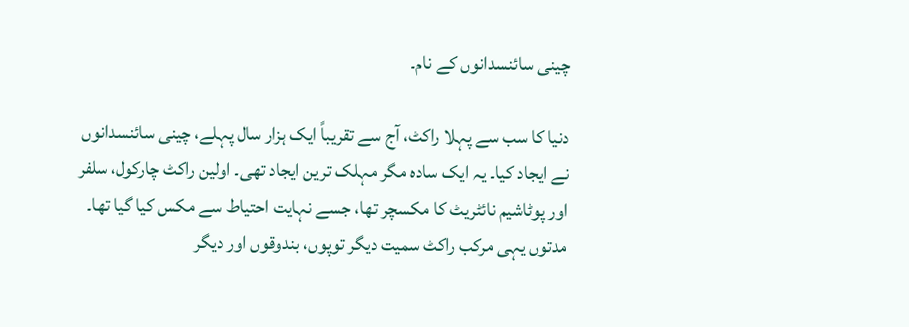چینی سائنسدانوں کے نام۔

دنیا کا سب سے پہلا راکٹ، آج سے تقریباً ایک ہزار سال پہلے، چینی سائنسدانوں نے ایجاد کیا۔ یہ ایک سادہ مگر مہلک ترین ایجاد تھی۔ اولین راکٹ چارکول، سلفر اور پوٹاشیم نائٹریٹ کا مکسچر تھا، جسے نہایت احتیاط سے مکس کیا گیا تھا۔ مدتوں یہی مرکب راکٹ سمیت دیگر توپوں، بندوقوں اور دیگر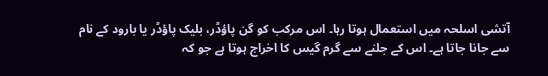آتشی اسلحہ میں استعمال ہوتا رہا۔ اس مرکب کو گن پاؤڈر، بلیک پاؤڈر یا بارود کے نام سے جانا جاتا ہے۔ اس کے جلنے سے گرم گیس کا اخراج ہوتا ہے جو کہ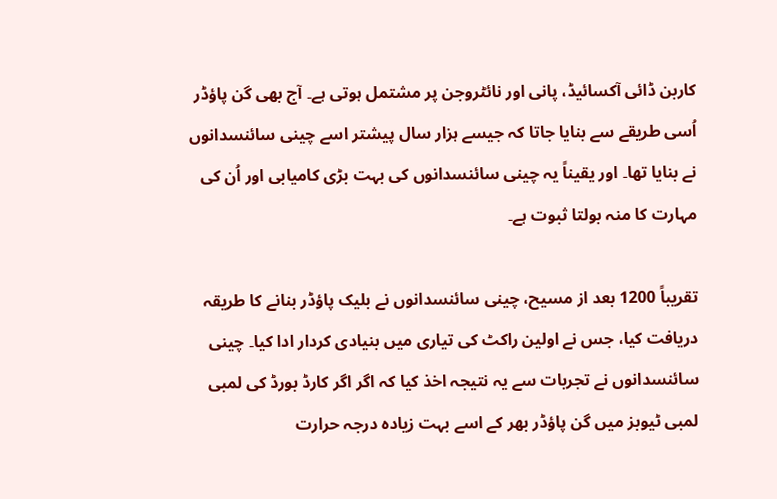کاربن ڈائی آکسائیڈ، پانی اور نائٹروجن پر مشتمل ہوتی ہے۔ آج بھی گن پاؤڈر اُسی طریقے سے بنایا جاتا کہ جیسے ہزار سال پیشتر اسے چینی سائنسدانوں نے بنایا تھا۔ اور یقیناً یہ چینی سائنسدانوں کی بہت بڑی کامیابی اور اُن کی مہارت کا منہ بولتا ثبوت ہے۔

تقریباً 1200 بعد از مسیح، چینی سائنسدانوں نے بلیک پاؤڈر بنانے کا طریقہ دریافت کیا، جس نے اولین راکٹ کی تیاری میں بنیادی کردار ادا کیا۔ چینی سائنسدانوں نے تجربات سے یہ نتیجہ اخذ کیا کہ اگر اگر کارڈ بورڈ کی لمبی لمبی ٹیوبز میں گن پاؤڈر بھر کے اسے بہت زیادہ درجہ حرارت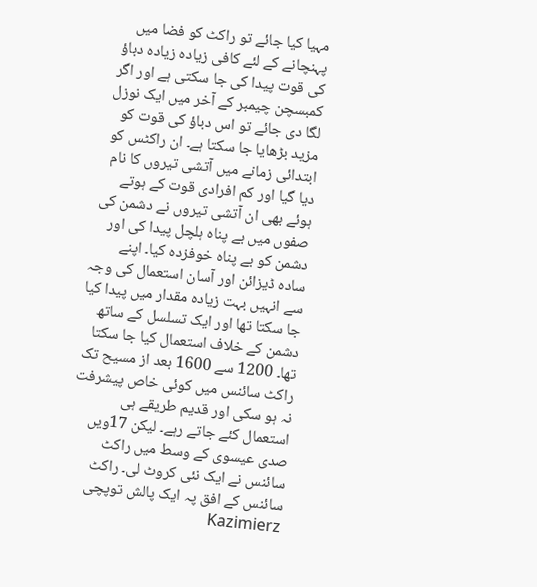مہیا کیا جائے تو راکٹ کو فضا میں پہنچانے کے لئے کافی زیادہ زیادہ دباؤ کی قوت پیدا کی جا سکتی ہے اور اگر کمبسچن چیمبر کے آخر میں ایک نوزل لگا دی جائے تو اس دباؤ کی قوت کو مزید بڑھایا جا سکتا ہے۔ ان راکٹس کو ابتدائی زمانے میں آتشی تیروں کا نام دیا گیا اور کم افرادی قوت کے ہوتے ہوئے بھی ان آتشی تیروں نے دشمن کی صفوں میں بے پناہ ہلچل پیدا کی اور دشمن کو بے پناہ خوفزدہ کیا۔ اپنے سادہ ڈیزائن اور آسان استعمال کی وجہ سے انہیں بہت زیادہ مقدار میں پیدا کیا جا سکتا تھا اور ایک تسلسل کے ساتھ دشمن کے خلاف استعمال کیا جا سکتا تھا۔ 1200 سے 1600 بعد از مسیح تک راکٹ سائنس میں کوئی خاص پیشرفت نہ ہو سکی اور قدیم طریقے ہی استعمال کئے جاتے رہے۔ لیکن 17ویں صدی عیسوی کے وسط میں راکٹ سائنس نے ایک نئی کروٹ لی۔ راکٹ سائنس کے افق پہ ایک پالش توپچی Kazimierz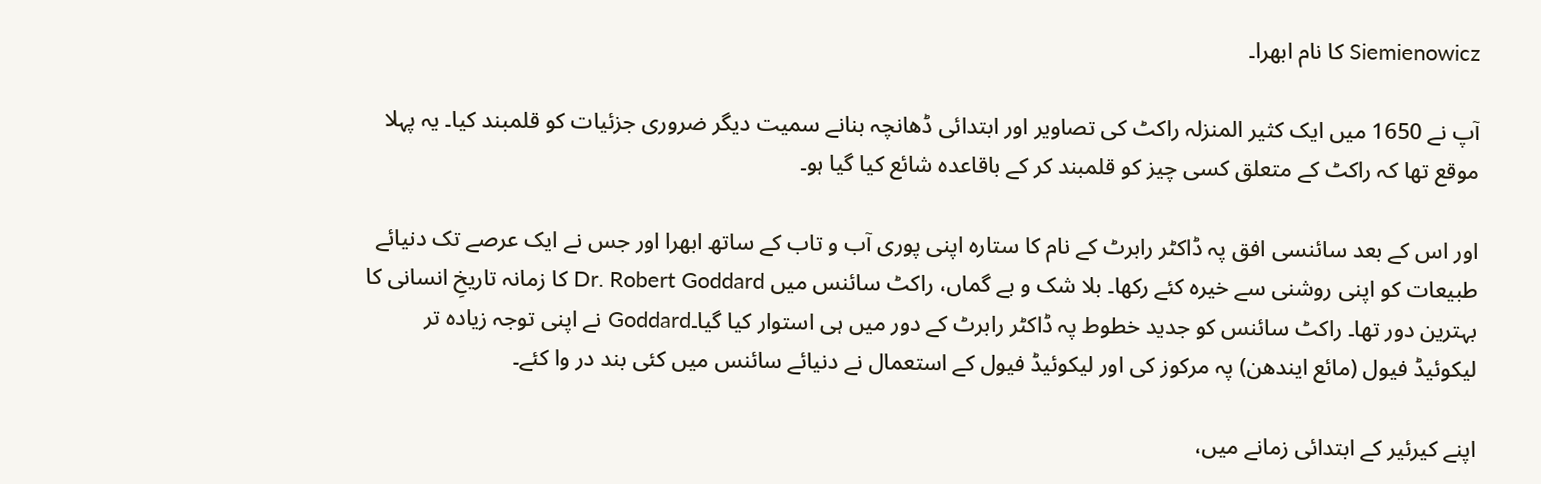Siemienowicz کا نام ابھرا۔

آپ نے 1650 میں ایک کثیر المنزلہ راکٹ کی تصاویر اور ابتدائی ڈھانچہ بنانے سمیت دیگر ضروری جزئیات کو قلمبند کیا۔ یہ پہلا موقع تھا کہ راکٹ کے متعلق کسی چیز کو قلمبند کر کے باقاعدہ شائع کیا گیا ہو۔

اور اس کے بعد سائنسی افق پہ ڈاکٹر رابرٹ کے نام کا ستارہ اپنی پوری آب و تاب کے ساتھ ابھرا اور جس نے ایک عرصے تک دنیائے طبیعات کو اپنی روشنی سے خیرہ کئے رکھا۔ بلا شک و بے گماں، راکٹ سائنس میں Dr. Robert Goddard کا زمانہ تاریخِ انسانی کا بہترین دور تھا۔ راکٹ سائنس کو جدید خطوط پہ ڈاکٹر رابرٹ کے دور میں ہی استوار کیا گیا۔Goddard نے اپنی توجہ زیادہ تر لیکوئیڈ فیول (مائع ایندھن) پہ مرکوز کی اور لیکوئیڈ فیول کے استعمال نے دنیائے سائنس میں کئی بند در وا کئے۔

اپنے کیرئیر کے ابتدائی زمانے میں،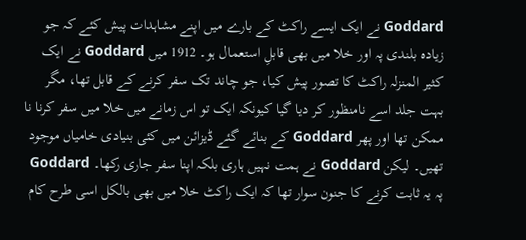Goddard نے ایک ایسے راکٹ کے بارے میں اپنے مشاہدات پیش کئے کہ جو زیادہ بلندی پہ اور خلا میں بھی قابلِ استعمال ہو۔ 1912 میں Goddard نے ایک کثیر المنزلہ راکٹ کا تصور پیش کیا، جو چاند تک سفر کرنے کے قابل تھا، مگر بہت جلد اسے نامنظور کر دیا گیا کیونکہ ایک تو اس زمانے میں خلا میں سفر کرنا نا ممکن تھا اور پھر Goddard کے بنائے گئے ڈیزائن میں کئی بنیادی خامیاں موجود تھیں۔ لیکن Goddard نے ہمت نہیں ہاری بلکہ اپنا سفر جاری رکھا۔ Goddard پہ یہ ثابت کرنے کا جنون سوار تھا کہ ایک راکٹ خلا میں بھی بالکل اسی طرح کام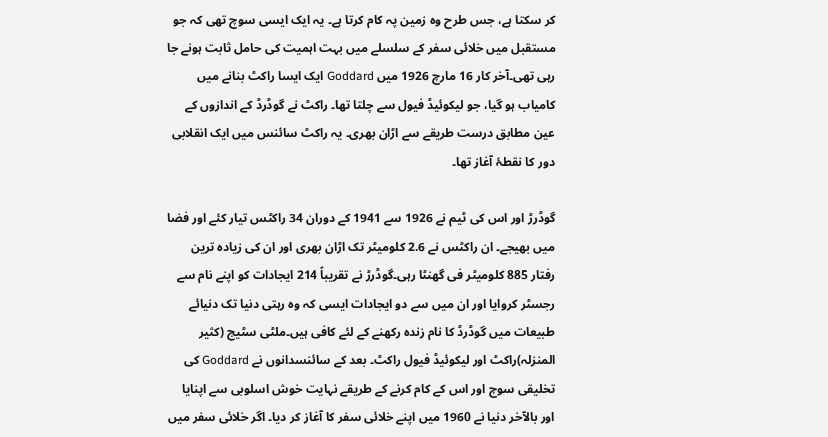کر سکتا ہے، جس طرح وہ زمین پہ کام کرتا ہے۔ یہ ایک ایسی سوچ تھی کہ جو مستقبل میں خلائی سفر کے سلسلے میں بہت اہمیت کی حامل ثابت ہونے جا رہی تھی۔آخر کار 16 مارچ 1926 میں Goddard ایک ایسا راکٹ بنانے میں کامیاب ہو گیا، جو لیکوئیڈ فیول سے چلتا تھا۔ راکٹ نے گوڈرڈ کے اندازوں کے عین مطابق درست طریقے سے اڑان بھری۔ یہ راکٹ سائنس میں ایک انقلابی دور کا نقطۂ آغاز تھا۔

گوڈرڑ اور اس کی ٹیم نے 1926 سے 1941 کے دوران 34 راکٹس تیار کئے اور فضا میں بھیجے۔ ان راکٹس نے 2.6 کلومیٹر تک اڑان بھری اور ان کی زیادہ ترین رفتار 885 کلومیٹر فی گھنٹا رہی۔گوڈرڑ نے تقریباً 214 ایجادات کو اپنے نام سے رجسٹر کروایا اور ان میں سے دو ایجادات ایسی کہ وہ رہتی دنیا تک دنیائے طبیعات میں گوڈرڈ کا نام زندہ رکھنے کے لئے کافی ہیں۔ملٹی سٹیج (کثیر المنزلہ)راکٹ اور لیکوئیڈ فیول راکٹ۔ بعد کے سائنسدانوں نے Goddard کی تخلیقی سوچ اور اس کے کام کرنے کے طریقے نہایت خوش اسلوبی سے اپنایا اور بالآخر دنیا نے 1960 میں اپنے خلائی سفر کا آغاز کر دیا۔ اگر خلائی سفر میں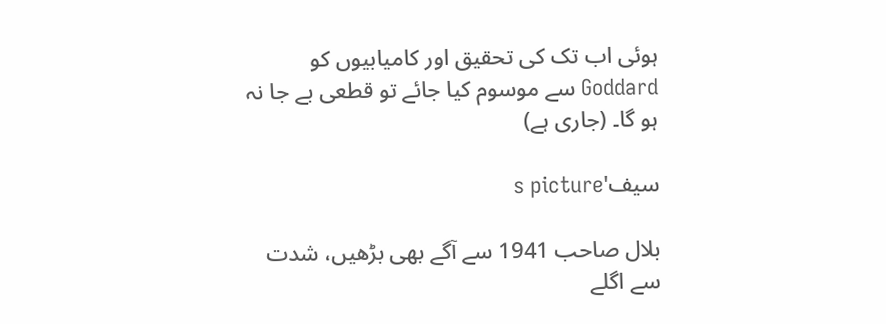ہوئی اب تک کی تحقیق اور کامیابیوں کو Goddard سے موسوم کیا جائے تو قطعی بے جا نہ ہو گا۔ (جاری ہے)

سیف's picture

بلال صاحب 1941 سے آگے بھی بڑھیں، شدت سے اگلے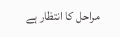مراحل کا انتظار ہے